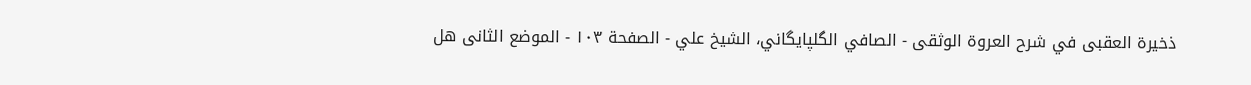ذخيرة العقبى في شرح العروة الوثقى - الصافي الگلپايگاني، الشيخ علي - الصفحة ١٠٣ - الموضع الثانى هل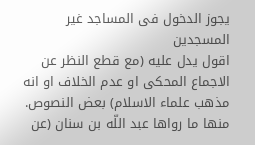يجوز الدخول فى المساجد غير المسجدين
اقول يدل عليه (مع قطع النظر عن الاجماع المحكى او عدم الخلاف او انه مذهب علماء الاسلام) بعض النصوص.
منها ما رواها عبد اللّه بن سنان (عن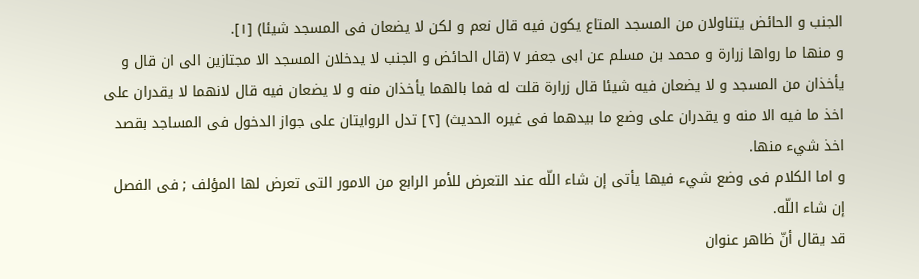الجنب و الحائض يتناولان من المسجد المتاع يكون فيه قال نعم و لكن لا يضعان فى المسجد شيئا) [١].
و منها ما رواها زرارة و محمد بن مسلم عن ابى جعفر ٧ (قال الحائض و الجنب لا يدخلان المسجد الا مجتازين الى ان قال و يأخذان من المسجد و لا يضعان فيه شيئا قال زرارة قلت له فما بالهما يأخذان منه و لا يضعان فيه قال لانهما لا يقدران على اخذ ما فيه الا منه و يقدران على وضع ما بيدهما فى غيره الحديث) [٢] تدل الروايتان على جواز الدخول فى المساجد بقصد اخذ شيء منها.
و اما الكلام فى وضع شيء فيها يأتى إن شاء اللّه عند التعرض للأمر الرابع من الامور التى تعرض لها المؤلف ; فى الفصل إن شاء اللّه.
قد يقال أنّ ظاهر عنوان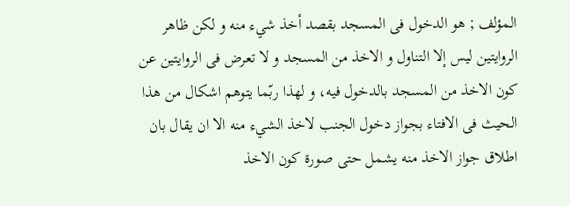المؤلف ; هو الدخول فى المسجد بقصد أخذ شيء منه و لكن ظاهر الروايتين ليس إلا التناول و الاخذ من المسجد و لا تعرض فى الروايتين عن كون الاخذ من المسجد بالدخول فيه، و لهذا ربّما يتوهم اشكال من هذا الحيث فى الافتاء بجواز دخول الجنب لاخذ الشيء منه الا ان يقال بان اطلاق جواز الاخذ منه يشمل حتى صورة كون الاخذ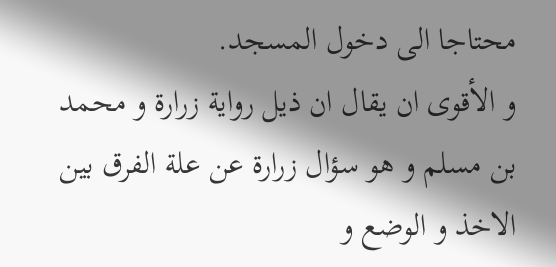محتاجا الى دخول المسجد.
و الأقوى ان يقال ان ذيل رواية زرارة و محمد بن مسلم و هو سؤال زرارة عن علة الفرق بين الاخذ و الوضع و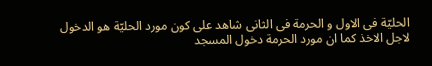الحليّة فى الاول و الحرمة فى الثانى شاهد على كون مورد الحليّة هو الدخول لاجل الاخذ كما ان مورد الحرمة دخول المسجد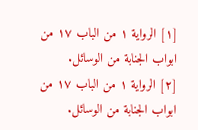[١] الرواية ١ من الباب ١٧ من ابواب الجنابة من الوسائل.
[٢] الرواية ١ من الباب ١٧ من ابواب الجنابة من الوسائل.